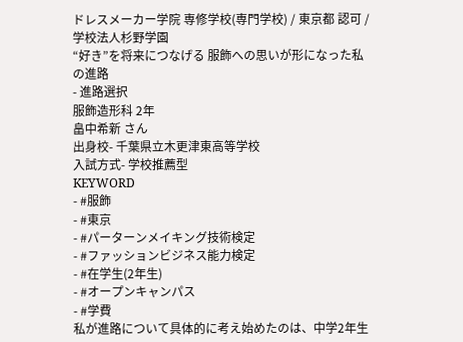ドレスメーカー学院 専修学校(専門学校) / 東京都 認可 / 学校法人杉野学園
“好き”を将来につなげる 服飾への思いが形になった私の進路
- 進路選択
服飾造形科 2年
畠中希新 さん
出身校- 千葉県立木更津東高等学校
入試方式- 学校推薦型
KEYWORD
- #服飾
- #東京
- #パーターンメイキング技術検定
- #ファッションビジネス能力検定
- #在学生(2年生)
- #オープンキャンパス
- #学費
私が進路について具体的に考え始めたのは、中学2年生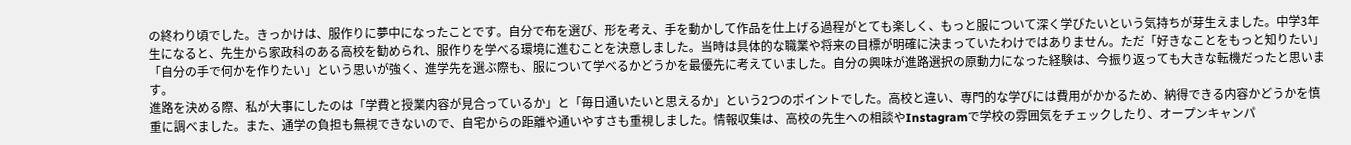の終わり頃でした。きっかけは、服作りに夢中になったことです。自分で布を選び、形を考え、手を動かして作品を仕上げる過程がとても楽しく、もっと服について深く学びたいという気持ちが芽生えました。中学3年生になると、先生から家政科のある高校を勧められ、服作りを学べる環境に進むことを決意しました。当時は具体的な職業や将来の目標が明確に決まっていたわけではありません。ただ「好きなことをもっと知りたい」「自分の手で何かを作りたい」という思いが強く、進学先を選ぶ際も、服について学べるかどうかを最優先に考えていました。自分の興味が進路選択の原動力になった経験は、今振り返っても大きな転機だったと思います。
進路を決める際、私が大事にしたのは「学費と授業内容が見合っているか」と「毎日通いたいと思えるか」という2つのポイントでした。高校と違い、専門的な学びには費用がかかるため、納得できる内容かどうかを慎重に調べました。また、通学の負担も無視できないので、自宅からの距離や通いやすさも重視しました。情報収集は、高校の先生への相談やInstagramで学校の雰囲気をチェックしたり、オープンキャンパ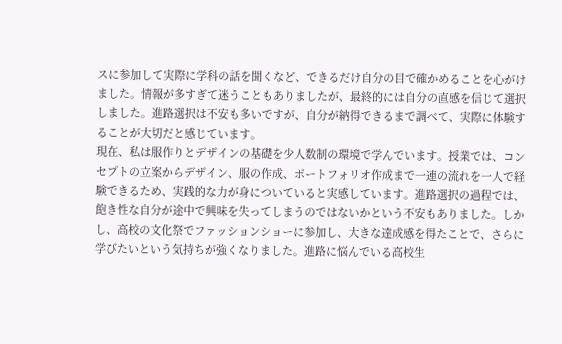スに参加して実際に学科の話を聞くなど、できるだけ自分の目で確かめることを心がけました。情報が多すぎて迷うこともありましたが、最終的には自分の直感を信じて選択しました。進路選択は不安も多いですが、自分が納得できるまで調べて、実際に体験することが大切だと感じています。
現在、私は服作りとデザインの基礎を少人数制の環境で学んでいます。授業では、コンセプトの立案からデザイン、服の作成、ポートフォリオ作成まで一連の流れを一人で経験できるため、実践的な力が身についていると実感しています。進路選択の過程では、飽き性な自分が途中で興味を失ってしまうのではないかという不安もありました。しかし、高校の文化祭でファッションショーに参加し、大きな達成感を得たことで、さらに学びたいという気持ちが強くなりました。進路に悩んでいる高校生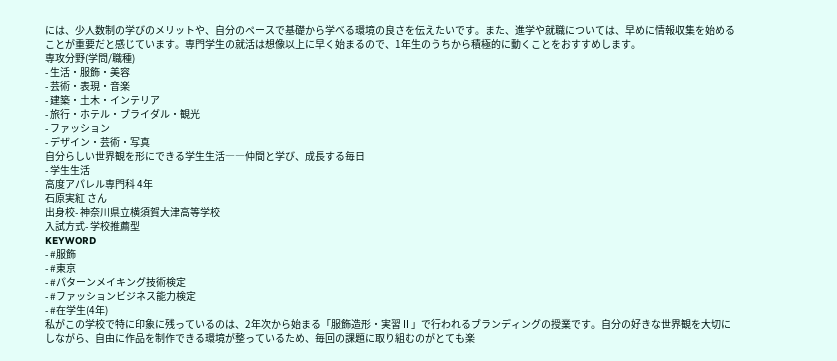には、少人数制の学びのメリットや、自分のペースで基礎から学べる環境の良さを伝えたいです。また、進学や就職については、早めに情報収集を始めることが重要だと感じています。専門学生の就活は想像以上に早く始まるので、1年生のうちから積極的に動くことをおすすめします。
専攻分野(学問/職種)
- 生活・服飾・美容
- 芸術・表現・音楽
- 建築・土木・インテリア
- 旅行・ホテル・ブライダル・観光
- ファッション
- デザイン・芸術・写真
自分らしい世界観を形にできる学生生活――仲間と学び、成長する毎日
- 学生生活
高度アパレル専門科 4年
石原実紅 さん
出身校- 神奈川県立横須賀大津高等学校
入試方式- 学校推薦型
KEYWORD
- #服飾
- #東京
- #パターンメイキング技術検定
- #ファッションビジネス能力検定
- #在学生(4年)
私がこの学校で特に印象に残っているのは、2年次から始まる「服飾造形・実習Ⅱ」で行われるブランディングの授業です。自分の好きな世界観を大切にしながら、自由に作品を制作できる環境が整っているため、毎回の課題に取り組むのがとても楽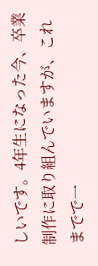しいです。4年生になった今、卒業制作に取り組んでいますが、これまでで一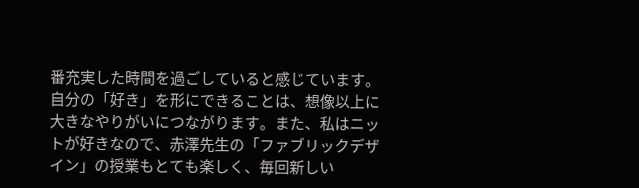番充実した時間を過ごしていると感じています。自分の「好き」を形にできることは、想像以上に大きなやりがいにつながります。また、私はニットが好きなので、赤澤先生の「ファブリックデザイン」の授業もとても楽しく、毎回新しい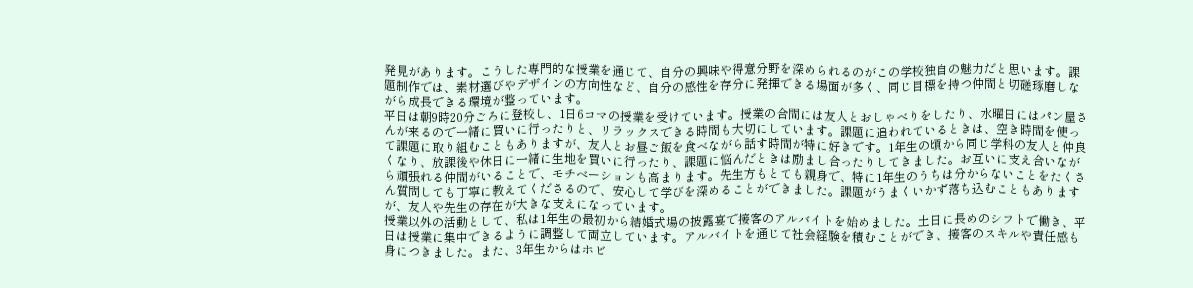発見があります。こうした専門的な授業を通じて、自分の興味や得意分野を深められるのがこの学校独自の魅力だと思います。課題制作では、素材選びやデザインの方向性など、自分の感性を存分に発揮できる場面が多く、同じ目標を持つ仲間と切磋琢磨しながら成長できる環境が整っています。
平日は朝9時20分ごろに登校し、1日6コマの授業を受けています。授業の合間には友人とおしゃべりをしたり、水曜日にはパン屋さんが来るので一緒に買いに行ったりと、リラックスできる時間も大切にしています。課題に追われているときは、空き時間を使って課題に取り組むこともありますが、友人とお昼ご飯を食べながら話す時間が特に好きです。1年生の頃から同じ学科の友人と仲良くなり、放課後や休日に一緒に生地を買いに行ったり、課題に悩んだときは励まし合ったりしてきました。お互いに支え合いながら頑張れる仲間がいることで、モチベーションも高まります。先生方もとても親身で、特に1年生のうちは分からないことをたくさん質問しても丁寧に教えてくださるので、安心して学びを深めることができました。課題がうまくいかず落ち込むこともありますが、友人や先生の存在が大きな支えになっています。
授業以外の活動として、私は1年生の最初から結婚式場の披露宴で接客のアルバイトを始めました。土日に長めのシフトで働き、平日は授業に集中できるように調整して両立しています。アルバイトを通じて社会経験を積むことができ、接客のスキルや責任感も身につきました。また、3年生からはホビ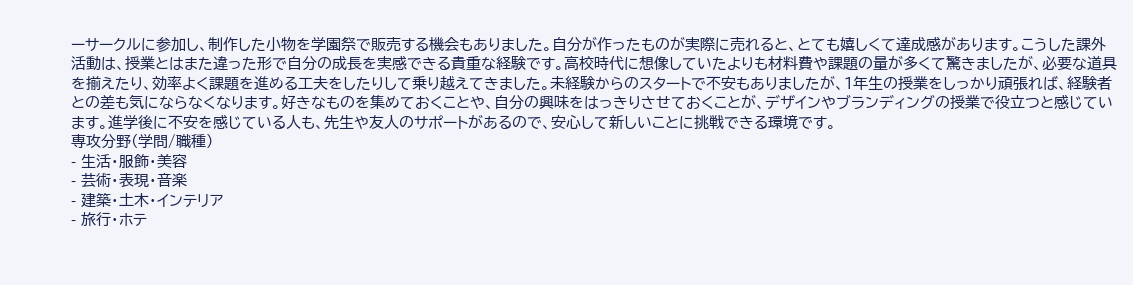ーサークルに参加し、制作した小物を学園祭で販売する機会もありました。自分が作ったものが実際に売れると、とても嬉しくて達成感があります。こうした課外活動は、授業とはまた違った形で自分の成長を実感できる貴重な経験です。高校時代に想像していたよりも材料費や課題の量が多くて驚きましたが、必要な道具を揃えたり、効率よく課題を進める工夫をしたりして乗り越えてきました。未経験からのスタートで不安もありましたが、1年生の授業をしっかり頑張れば、経験者との差も気にならなくなります。好きなものを集めておくことや、自分の興味をはっきりさせておくことが、デザインやブランディングの授業で役立つと感じています。進学後に不安を感じている人も、先生や友人のサポートがあるので、安心して新しいことに挑戦できる環境です。
専攻分野(学問/職種)
- 生活・服飾・美容
- 芸術・表現・音楽
- 建築・土木・インテリア
- 旅行・ホテ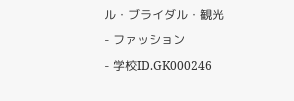ル・ブライダル・観光
- ファッション
- 学校ID.GK000246